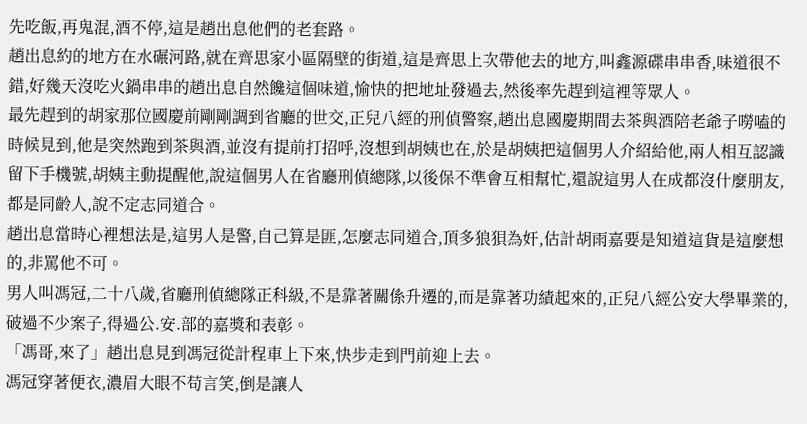先吃飯,再鬼混,酒不停,這是趙出息他們的老套路。
趙出息約的地方在水碾河路,就在齊思家小區隔壁的街道,這是齊思上次帶他去的地方,叫鑫源碟串串香,味道很不錯,好幾天沒吃火鍋串串的趙出息自然饞這個味道,愉快的把地址發過去,然後率先趕到這裡等眾人。
最先趕到的胡家那位國慶前剛剛調到省廳的世交,正兒八經的刑偵警察,趙出息國慶期間去茶與酒陪老爺子嘮嗑的時候見到,他是突然跑到茶與酒,並沒有提前打招呼,沒想到胡姨也在,於是胡姨把這個男人介紹給他,兩人相互認識留下手機號,胡姨主動提醒他,說這個男人在省廳刑偵總隊,以後保不準會互相幫忙,還說這男人在成都沒什麼朋友,都是同齡人,說不定志同道合。
趙出息當時心裡想法是,這男人是警,自己算是匪,怎麼志同道合,頂多狼狽為奸,估計胡雨嘉要是知道這貨是這麼想的,非罵他不可。
男人叫馮冠,二十八歲,省廳刑偵總隊正科級,不是靠著關係升遷的,而是靠著功績起來的,正兒八經公安大學畢業的,破過不少案子,得過公.安.部的嘉獎和表彰。
「馮哥,來了」趙出息見到馮冠從計程車上下來,快步走到門前迎上去。
馮冠穿著便衣,濃眉大眼不苟言笑,倒是讓人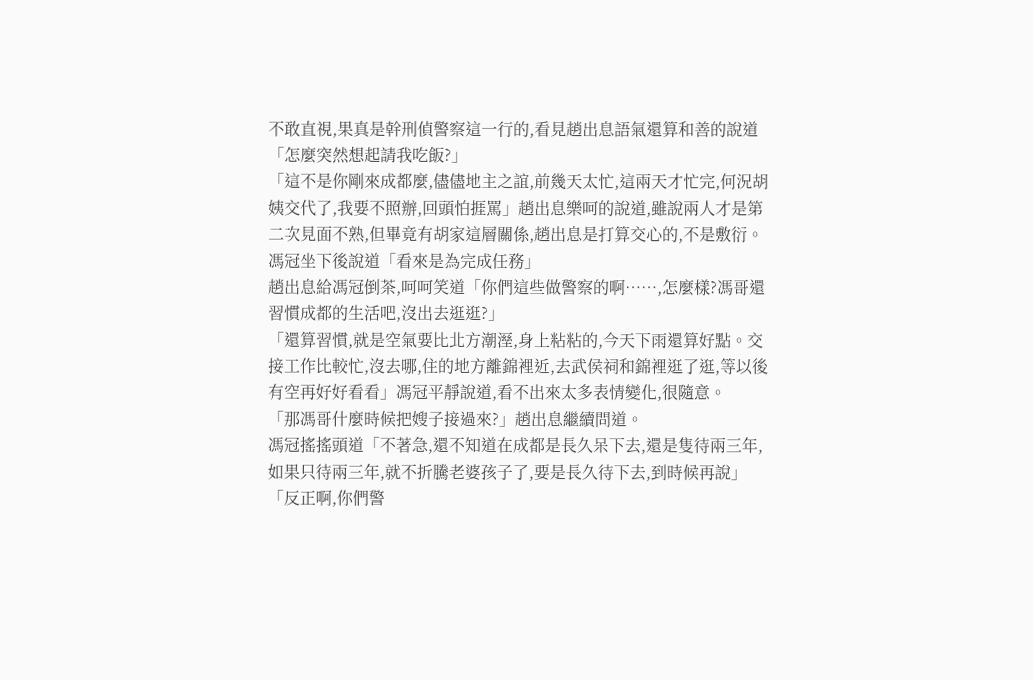不敢直視,果真是幹刑偵警察這一行的,看見趙出息語氣還算和善的說道「怎麼突然想起請我吃飯?」
「這不是你剛來成都麼,儘儘地主之誼,前幾天太忙,這兩天才忙完,何況胡姨交代了,我要不照辦,回頭怕捱罵」趙出息樂呵的說道,雖說兩人才是第二次見面不熟,但畢竟有胡家這層關係,趙出息是打算交心的,不是敷衍。
馮冠坐下後說道「看來是為完成任務」
趙出息給馮冠倒茶,呵呵笑道「你們這些做警察的啊……,怎麼樣?馮哥還習慣成都的生活吧,沒出去逛逛?」
「還算習慣,就是空氣要比北方潮溼,身上粘粘的,今天下雨還算好點。交接工作比較忙,沒去哪,住的地方離錦裡近,去武侯祠和錦裡逛了逛,等以後有空再好好看看」馮冠平靜說道,看不出來太多表情變化,很隨意。
「那馮哥什麼時候把嫂子接過來?」趙出息繼續問道。
馮冠搖搖頭道「不著急,還不知道在成都是長久呆下去,還是隻待兩三年,如果只待兩三年,就不折騰老婆孩子了,要是長久待下去,到時候再說」
「反正啊,你們警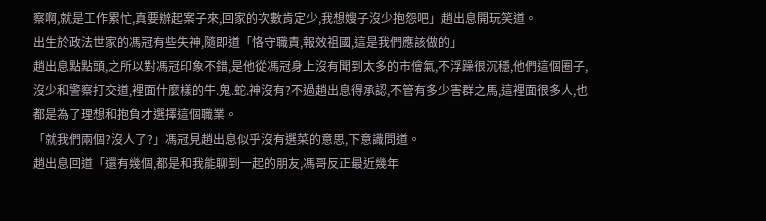察啊,就是工作累忙,真要辦起案子來,回家的次數肯定少,我想嫂子沒少抱怨吧」趙出息開玩笑道。
出生於政法世家的馮冠有些失神,隨即道「恪守職責,報效祖國,這是我們應該做的」
趙出息點點頭,之所以對馮冠印象不錯,是他從馮冠身上沒有聞到太多的市儈氣,不浮躁很沉穩,他們這個圈子,沒少和警察打交道,裡面什麼樣的牛.鬼.蛇.神沒有?不過趙出息得承認,不管有多少害群之馬,這裡面很多人,也都是為了理想和抱負才選擇這個職業。
「就我們兩個?沒人了?」馮冠見趙出息似乎沒有選菜的意思,下意識問道。
趙出息回道「還有幾個,都是和我能聊到一起的朋友,馮哥反正最近幾年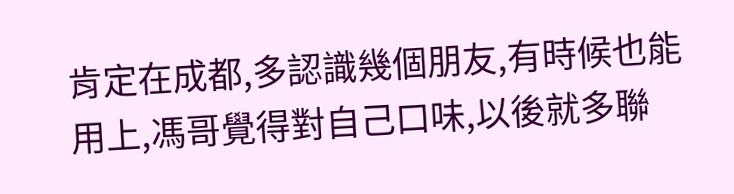肯定在成都,多認識幾個朋友,有時候也能用上,馮哥覺得對自己口味,以後就多聯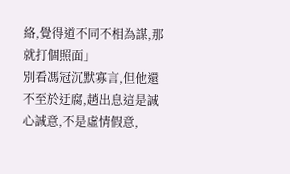絡,覺得道不同不相為謀,那就打個照面」
別看馮冠沉默寡言,但他還不至於迂腐,趙出息這是誠心誠意,不是虛情假意,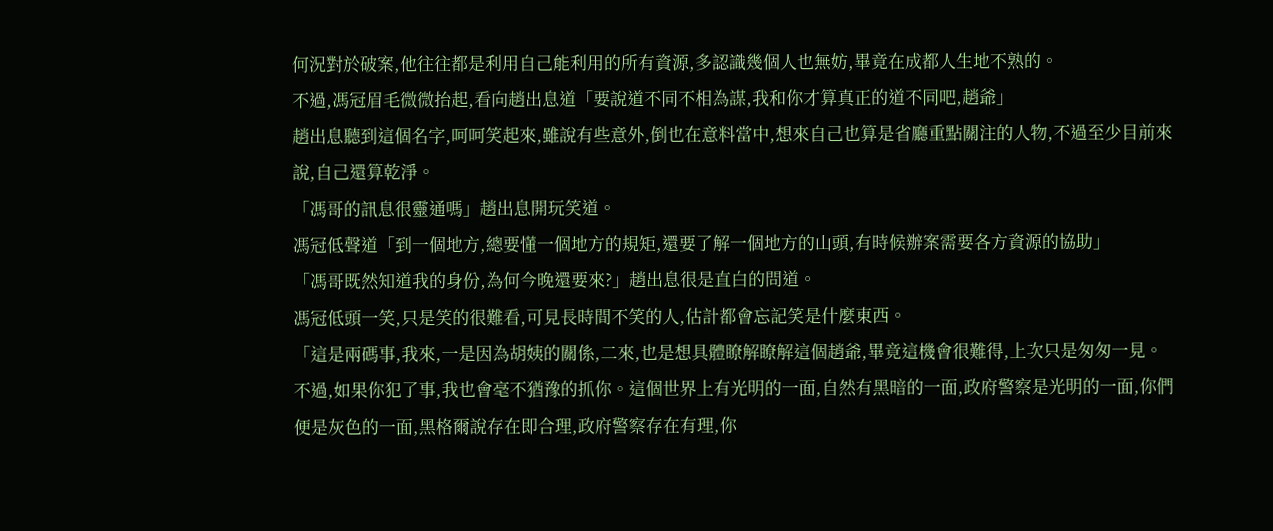何況對於破案,他往往都是利用自己能利用的所有資源,多認識幾個人也無妨,畢竟在成都人生地不熟的。
不過,馮冠眉毛微微抬起,看向趙出息道「要說道不同不相為謀,我和你才算真正的道不同吧,趙爺」
趙出息聽到這個名字,呵呵笑起來,雖說有些意外,倒也在意料當中,想來自己也算是省廳重點關注的人物,不過至少目前來說,自己還算乾淨。
「馮哥的訊息很靈通嗎」趙出息開玩笑道。
馮冠低聲道「到一個地方,總要懂一個地方的規矩,還要了解一個地方的山頭,有時候辦案需要各方資源的協助」
「馮哥既然知道我的身份,為何今晚還要來?」趙出息很是直白的問道。
馮冠低頭一笑,只是笑的很難看,可見長時間不笑的人,估計都會忘記笑是什麼東西。
「這是兩碼事,我來,一是因為胡姨的關係,二來,也是想具體瞭解瞭解這個趙爺,畢竟這機會很難得,上次只是匆匆一見。不過,如果你犯了事,我也會毫不猶豫的抓你。這個世界上有光明的一面,自然有黑暗的一面,政府警察是光明的一面,你們便是灰色的一面,黑格爾說存在即合理,政府警察存在有理,你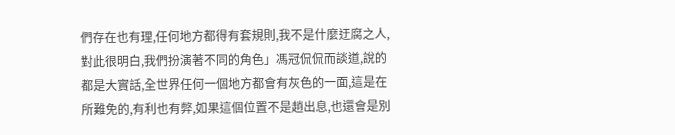們存在也有理,任何地方都得有套規則,我不是什麼迂腐之人,對此很明白,我們扮演著不同的角色」馮冠侃侃而談道,說的都是大實話,全世界任何一個地方都會有灰色的一面,這是在所難免的,有利也有弊,如果這個位置不是趙出息,也還會是別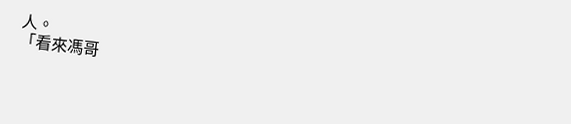人。
「看來馮哥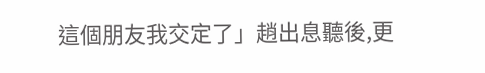這個朋友我交定了」趙出息聽後,更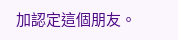加認定這個朋友。